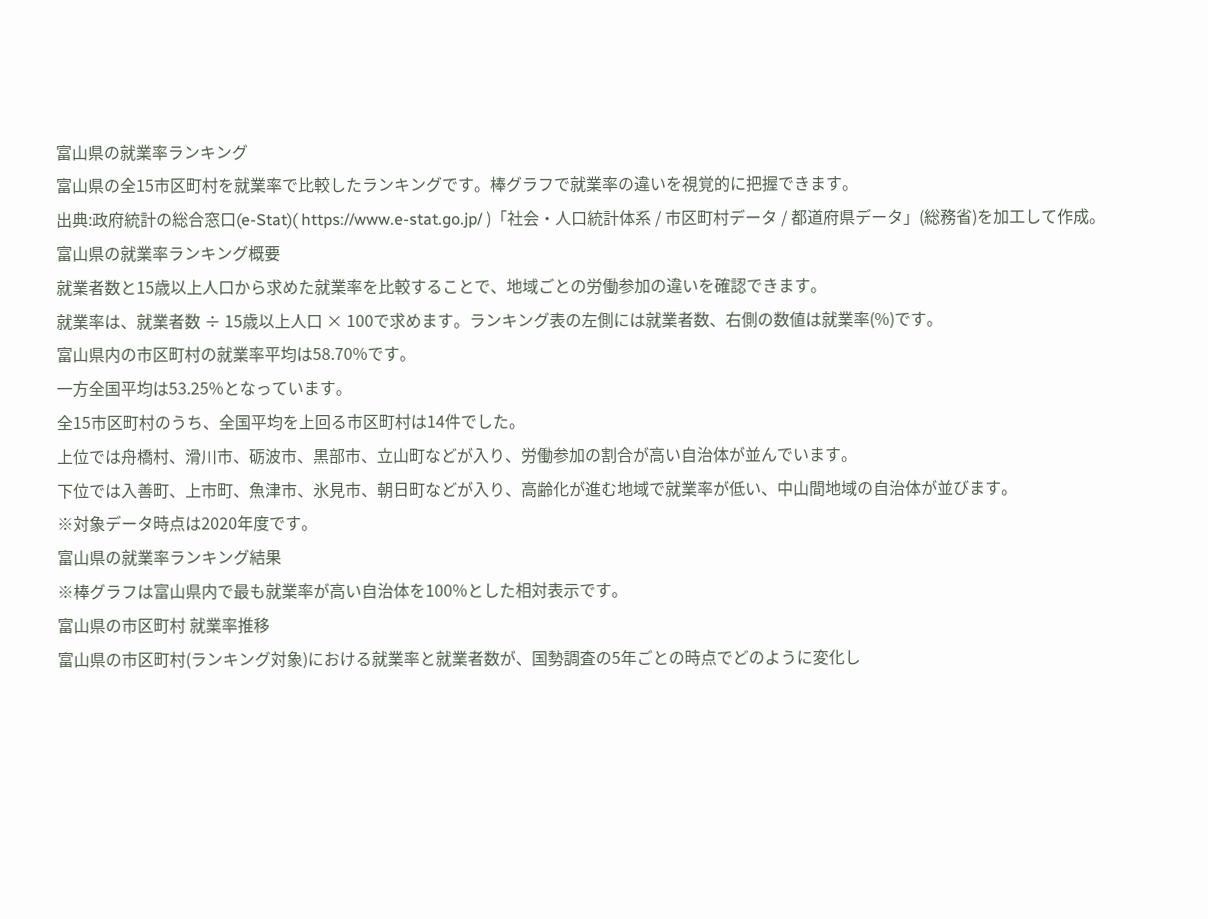富山県の就業率ランキング
富山県の全15市区町村を就業率で比較したランキングです。棒グラフで就業率の違いを視覚的に把握できます。
出典:政府統計の総合窓口(e-Stat)( https://www.e-stat.go.jp/ )「社会・人口統計体系 / 市区町村データ / 都道府県データ」(総務省)を加工して作成。
富山県の就業率ランキング概要
就業者数と15歳以上人口から求めた就業率を比較することで、地域ごとの労働参加の違いを確認できます。
就業率は、就業者数 ÷ 15歳以上人口 × 100で求めます。ランキング表の左側には就業者数、右側の数値は就業率(%)です。
富山県内の市区町村の就業率平均は58.70%です。
一方全国平均は53.25%となっています。
全15市区町村のうち、全国平均を上回る市区町村は14件でした。
上位では舟橋村、滑川市、砺波市、黒部市、立山町などが入り、労働参加の割合が高い自治体が並んでいます。
下位では入善町、上市町、魚津市、氷見市、朝日町などが入り、高齢化が進む地域で就業率が低い、中山間地域の自治体が並びます。
※対象データ時点は2020年度です。
富山県の就業率ランキング結果
※棒グラフは富山県内で最も就業率が高い自治体を100%とした相対表示です。
富山県の市区町村 就業率推移
富山県の市区町村(ランキング対象)における就業率と就業者数が、国勢調査の5年ごとの時点でどのように変化し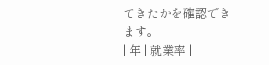てきたかを確認できます。
| 年 | 就業率 |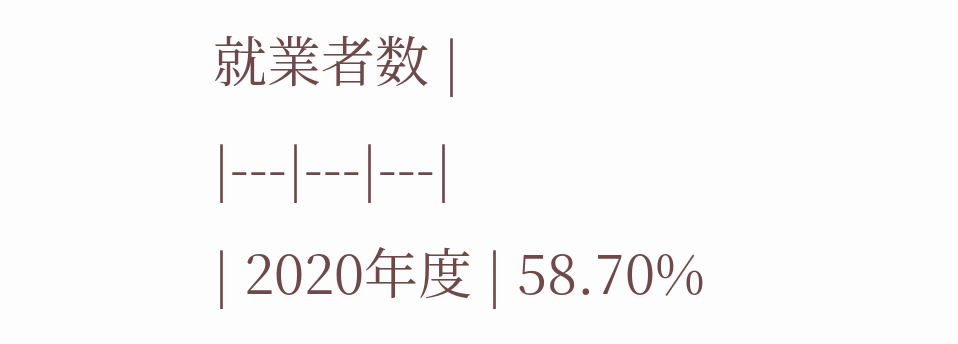就業者数 |
|---|---|---|
| 2020年度 | 58.70%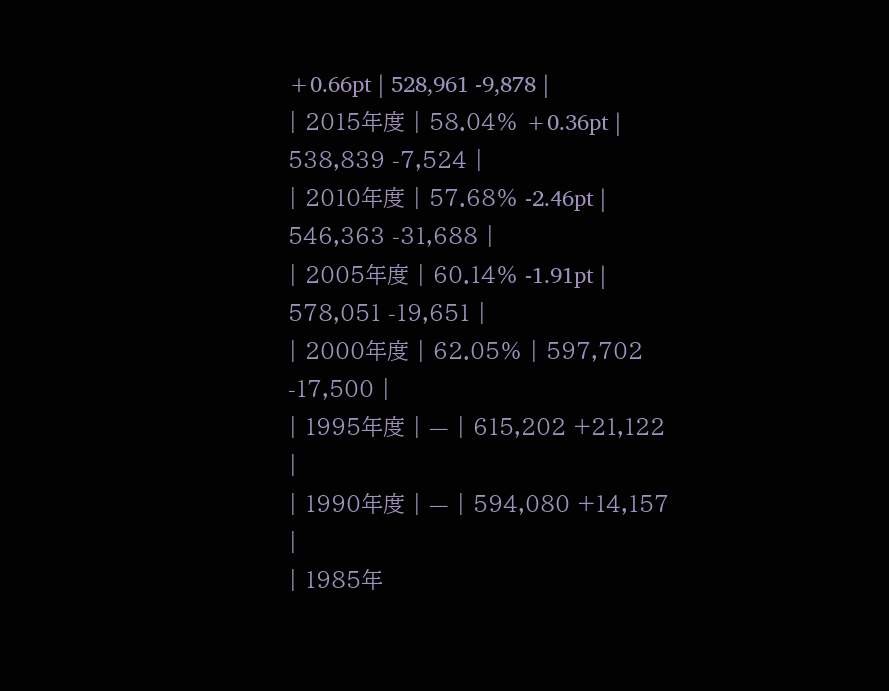+0.66pt | 528,961 -9,878 |
| 2015年度 | 58.04% +0.36pt | 538,839 -7,524 |
| 2010年度 | 57.68% -2.46pt | 546,363 -31,688 |
| 2005年度 | 60.14% -1.91pt | 578,051 -19,651 |
| 2000年度 | 62.05% | 597,702 -17,500 |
| 1995年度 | — | 615,202 +21,122 |
| 1990年度 | — | 594,080 +14,157 |
| 1985年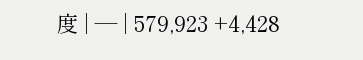度 | — | 579,923 +4,428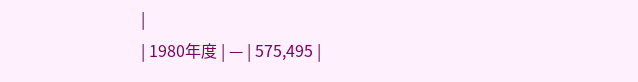|
| 1980年度 | — | 575,495 |